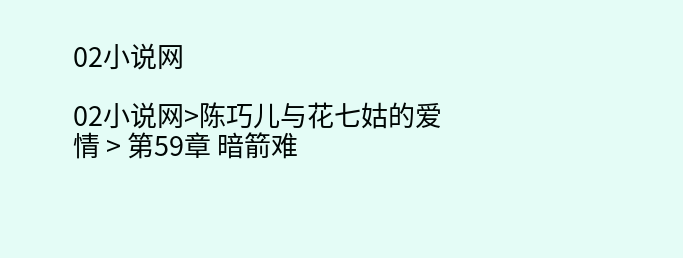02小说网

02小说网>陈巧儿与花七姑的爱情 > 第59章 暗箭难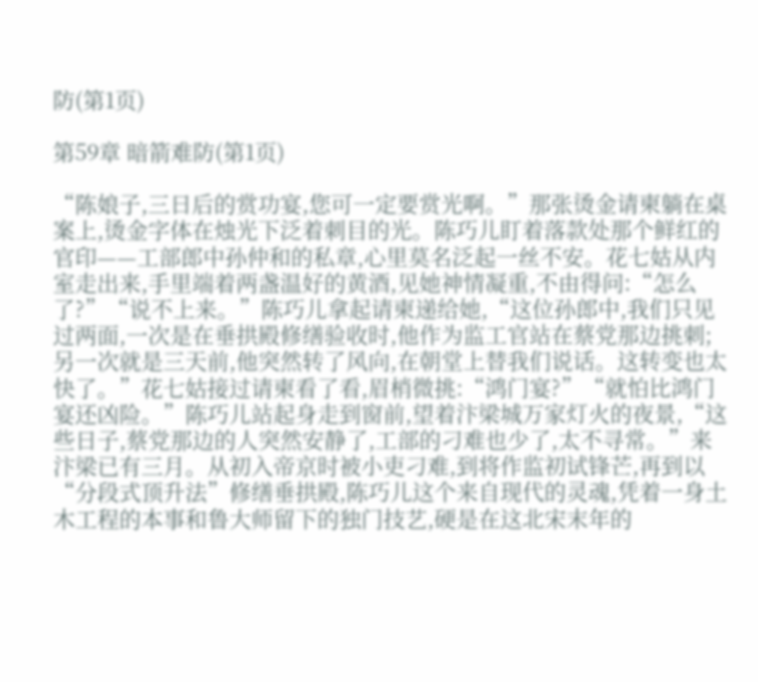防(第1页)

第59章 暗箭难防(第1页)

“陈娘子,三日后的赏功宴,您可一定要赏光啊。”那张烫金请柬躺在桌案上,烫金字体在烛光下泛着刺目的光。陈巧儿盯着落款处那个鲜红的官印——工部郎中孙仲和的私章,心里莫名泛起一丝不安。花七姑从内室走出来,手里端着两盏温好的黄酒,见她神情凝重,不由得问:“怎么了?”“说不上来。”陈巧儿拿起请柬递给她,“这位孙郎中,我们只见过两面,一次是在垂拱殿修缮验收时,他作为监工官站在蔡党那边挑刺;另一次就是三天前,他突然转了风向,在朝堂上替我们说话。这转变也太快了。”花七姑接过请柬看了看,眉梢微挑:“鸿门宴?”“就怕比鸿门宴还凶险。”陈巧儿站起身走到窗前,望着汴梁城万家灯火的夜景,“这些日子,蔡党那边的人突然安静了,工部的刁难也少了,太不寻常。”来汴梁已有三月。从初入帝京时被小吏刁难,到将作监初试锋芒,再到以“分段式顶升法”修缮垂拱殿,陈巧儿这个来自现代的灵魂,凭着一身土木工程的本事和鲁大师留下的独门技艺,硬是在这北宋末年的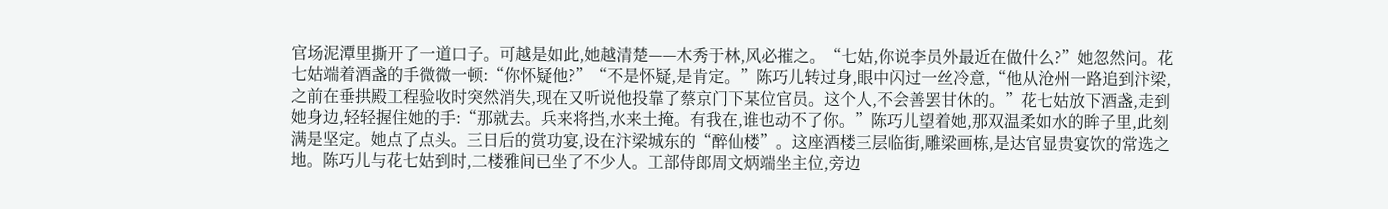官场泥潭里撕开了一道口子。可越是如此,她越清楚——木秀于林,风必摧之。“七姑,你说李员外最近在做什么?”她忽然问。花七姑端着酒盏的手微微一顿:“你怀疑他?”“不是怀疑,是肯定。”陈巧儿转过身,眼中闪过一丝冷意,“他从沧州一路追到汴梁,之前在垂拱殿工程验收时突然消失,现在又听说他投靠了蔡京门下某位官员。这个人,不会善罢甘休的。”花七姑放下酒盏,走到她身边,轻轻握住她的手:“那就去。兵来将挡,水来土掩。有我在,谁也动不了你。”陈巧儿望着她,那双温柔如水的眸子里,此刻满是坚定。她点了点头。三日后的赏功宴,设在汴梁城东的“醉仙楼”。这座酒楼三层临街,雕梁画栋,是达官显贵宴饮的常选之地。陈巧儿与花七姑到时,二楼雅间已坐了不少人。工部侍郎周文炳端坐主位,旁边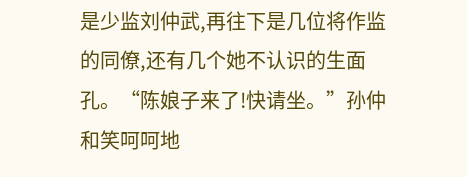是少监刘仲武,再往下是几位将作监的同僚,还有几个她不认识的生面孔。“陈娘子来了!快请坐。”孙仲和笑呵呵地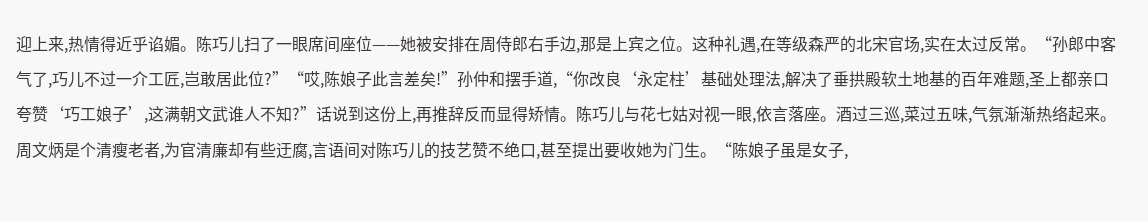迎上来,热情得近乎谄媚。陈巧儿扫了一眼席间座位——她被安排在周侍郎右手边,那是上宾之位。这种礼遇,在等级森严的北宋官场,实在太过反常。“孙郎中客气了,巧儿不过一介工匠,岂敢居此位?”“哎,陈娘子此言差矣!”孙仲和摆手道,“你改良‘永定柱’基础处理法,解决了垂拱殿软土地基的百年难题,圣上都亲口夸赞‘巧工娘子’,这满朝文武谁人不知?”话说到这份上,再推辞反而显得矫情。陈巧儿与花七姑对视一眼,依言落座。酒过三巡,菜过五味,气氛渐渐热络起来。周文炳是个清瘦老者,为官清廉却有些迂腐,言语间对陈巧儿的技艺赞不绝口,甚至提出要收她为门生。“陈娘子虽是女子,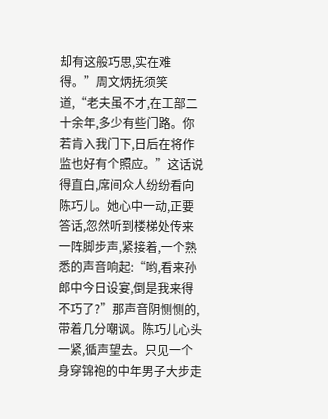却有这般巧思,实在难得。”周文炳抚须笑道,“老夫虽不才,在工部二十余年,多少有些门路。你若肯入我门下,日后在将作监也好有个照应。”这话说得直白,席间众人纷纷看向陈巧儿。她心中一动,正要答话,忽然听到楼梯处传来一阵脚步声,紧接着,一个熟悉的声音响起:“哟,看来孙郎中今日设宴,倒是我来得不巧了?”那声音阴恻恻的,带着几分嘲讽。陈巧儿心头一紧,循声望去。只见一个身穿锦袍的中年男子大步走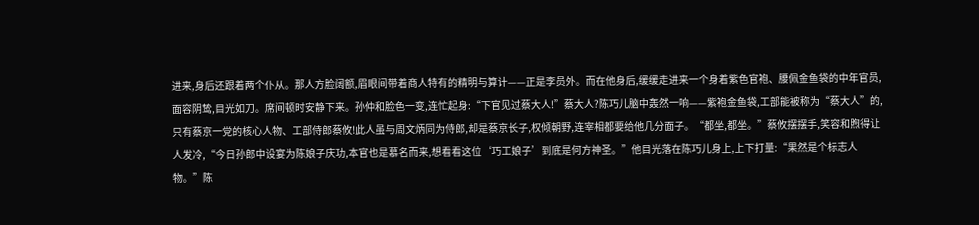进来,身后还跟着两个仆从。那人方脸阔额,眉眼间带着商人特有的精明与算计——正是李员外。而在他身后,缓缓走进来一个身着紫色官袍、腰佩金鱼袋的中年官员,面容阴鸷,目光如刀。席间顿时安静下来。孙仲和脸色一变,连忙起身:“下官见过蔡大人!”蔡大人?陈巧儿脑中轰然一响——紫袍金鱼袋,工部能被称为“蔡大人”的,只有蔡京一党的核心人物、工部侍郎蔡攸!此人虽与周文炳同为侍郎,却是蔡京长子,权倾朝野,连宰相都要给他几分面子。“都坐,都坐。”蔡攸摆摆手,笑容和煦得让人发冷,“今日孙郎中设宴为陈娘子庆功,本官也是慕名而来,想看看这位‘巧工娘子’到底是何方神圣。”他目光落在陈巧儿身上,上下打量:“果然是个标志人物。”陈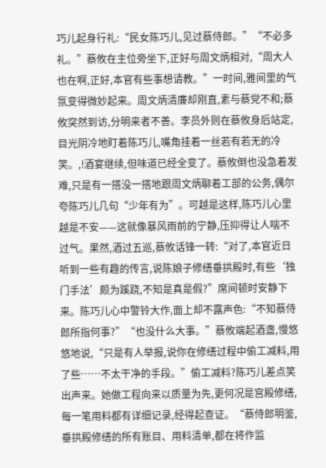巧儿起身行礼:“民女陈巧儿,见过蔡侍郎。”“不必多礼。”蔡攸在主位旁坐下,正好与周文炳相对,“周大人也在啊,正好,本官有些事想请教。”一时间,雅间里的气氛变得微妙起来。周文炳清廉却刚直,素与蔡党不和;蔡攸突然到访,分明来者不善。李员外则在蔡攸身后站定,目光阴冷地盯着陈巧儿,嘴角挂着一丝若有若无的冷笑。,!酒宴继续,但味道已经全变了。蔡攸倒也没急着发难,只是有一搭没一搭地跟周文炳聊着工部的公务,偶尔夸陈巧儿几句“少年有为”。可越是这样,陈巧儿心里越是不安——这就像暴风雨前的宁静,压抑得让人喘不过气。果然,酒过五巡,蔡攸话锋一转:“对了,本官近日听到一些有趣的传言,说陈娘子修缮垂拱殿时,有些‘独门手法’颇为蹊跷,不知是真是假?”席间顿时安静下来。陈巧儿心中警铃大作,面上却不露声色:“不知蔡侍郎所指何事?”“也没什么大事。”蔡攸端起酒盏,慢悠悠地说,“只是有人举报,说你在修缮过程中偷工减料,用了些……不太干净的手段。”偷工减料?陈巧儿差点笑出声来。她做工程向来以质量为先,更何况是宫殿修缮,每一笔用料都有详细记录,经得起查证。“蔡侍郎明鉴,垂拱殿修缮的所有账目、用料清单,都在将作监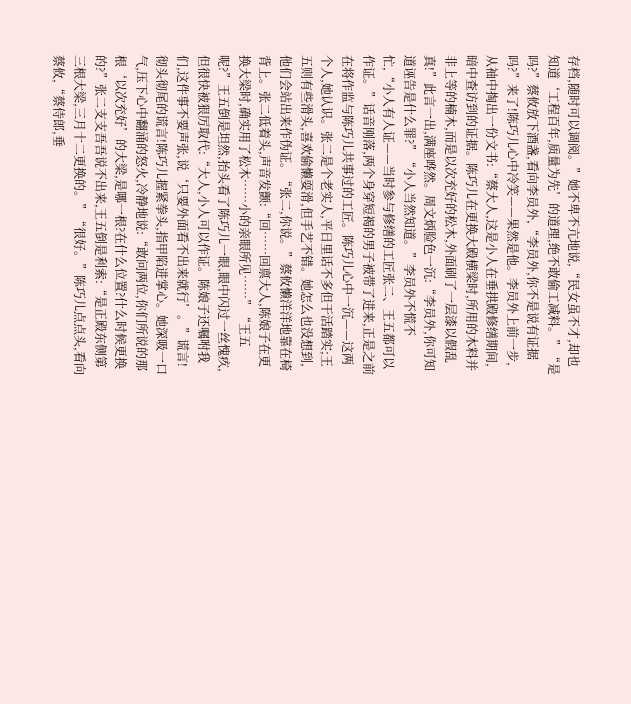存档,随时可以调阅。”她不卑不亢地说,“民女虽不才,却也知道‘工程百年,质量为先’的道理,绝不敢偷工减料。”“是吗?”蔡攸放下酒盏,看向李员外,“李员外,你不是说有证据吗?”来了!陈巧儿心中冷笑——果然是他。李员外上前一步,从袖中掏出一份文书:“蔡大人,这是小人在垂拱殿修缮期间,暗中查访到的证据。陈巧儿在更换大殿横梁时,所用的木料并非上等的楠木,而是以次充好的松木,外面刷了一层漆以假乱真!”此言一出,满座哗然。周文炳脸色一沉:“李员外,你可知道诬告是什么罪?”“小人当然知道。”李员外不慌不忙,“小人有人证——当时参与修缮的工匠张二、王五都可以作证。”话音刚落,两个身穿短褐的男子被带了进来,正是之前在将作监与陈巧儿共事过的工匠。陈巧儿心中一沉——这两个人,她认识。张二是个老实人,平日里话不多但干活踏实;王五则有些滑头,喜欢偷懒耍滑,但手艺不错。她怎么也没想到,他们会站出来作伪证。“张二,你说。”蔡攸懒洋洋地靠在椅背上。张二低着头,声音发颤:“回……回禀大人,陈娘子在更换大梁时,确实用了松木……小的亲眼所见……”“王五呢?”王五倒是坦然,抬头看了陈巧儿一眼,眼中闪过一丝愧疚,但很快被狠厉取代:“大人,小人可以作证。陈娘子还嘱咐我们,这件事不要声张,说‘只要外面看不出来就行’。”谎言!彻头彻尾的谎言!陈巧儿握紧拳头,指甲陷进掌心。她深吸一口气,压下心中翻涌的怒火,冷静地说:“敢问两位,你们所说的那根‘以次充好’的大梁,是哪一根?在什么位置?什么时候更换的?”张二支支吾吾说不出来,王五倒是利索:“是正殿东侧第三根大梁,三月十二更换的。”“很好。”陈巧儿点点头,看向蔡攸,“蔡侍郎,垂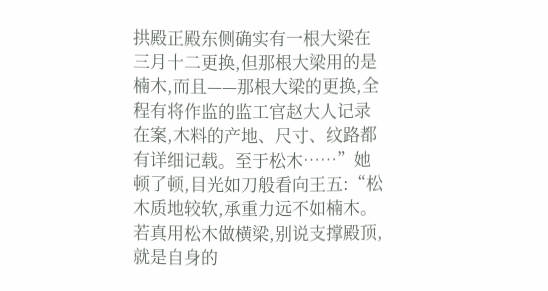拱殿正殿东侧确实有一根大梁在三月十二更换,但那根大梁用的是楠木,而且——那根大梁的更换,全程有将作监的监工官赵大人记录在案,木料的产地、尺寸、纹路都有详细记载。至于松木……”她顿了顿,目光如刀般看向王五:“松木质地较软,承重力远不如楠木。若真用松木做横梁,别说支撑殿顶,就是自身的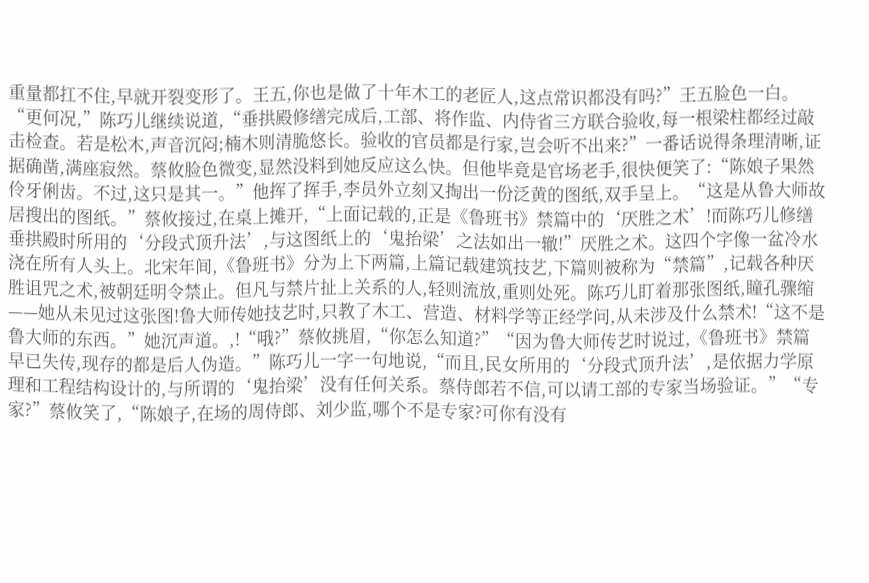重量都扛不住,早就开裂变形了。王五,你也是做了十年木工的老匠人,这点常识都没有吗?”王五脸色一白。“更何况,”陈巧儿继续说道,“垂拱殿修缮完成后,工部、将作监、内侍省三方联合验收,每一根梁柱都经过敲击检查。若是松木,声音沉闷;楠木则清脆悠长。验收的官员都是行家,岂会听不出来?”一番话说得条理清晰,证据确凿,满座寂然。蔡攸脸色微变,显然没料到她反应这么快。但他毕竟是官场老手,很快便笑了:“陈娘子果然伶牙俐齿。不过,这只是其一。”他挥了挥手,李员外立刻又掏出一份泛黄的图纸,双手呈上。“这是从鲁大师故居搜出的图纸。”蔡攸接过,在桌上摊开,“上面记载的,正是《鲁班书》禁篇中的‘厌胜之术’!而陈巧儿修缮垂拱殿时所用的‘分段式顶升法’,与这图纸上的‘鬼抬梁’之法如出一辙!”厌胜之术。这四个字像一盆冷水浇在所有人头上。北宋年间,《鲁班书》分为上下两篇,上篇记载建筑技艺,下篇则被称为“禁篇”,记载各种厌胜诅咒之术,被朝廷明令禁止。但凡与禁片扯上关系的人,轻则流放,重则处死。陈巧儿盯着那张图纸,瞳孔骤缩——她从未见过这张图!鲁大师传她技艺时,只教了木工、营造、材料学等正经学问,从未涉及什么禁术!“这不是鲁大师的东西。”她沉声道。,!“哦?”蔡攸挑眉,“你怎么知道?”“因为鲁大师传艺时说过,《鲁班书》禁篇早已失传,现存的都是后人伪造。”陈巧儿一字一句地说,“而且,民女所用的‘分段式顶升法’,是依据力学原理和工程结构设计的,与所谓的‘鬼抬梁’没有任何关系。蔡侍郎若不信,可以请工部的专家当场验证。”“专家?”蔡攸笑了,“陈娘子,在场的周侍郎、刘少监,哪个不是专家?可你有没有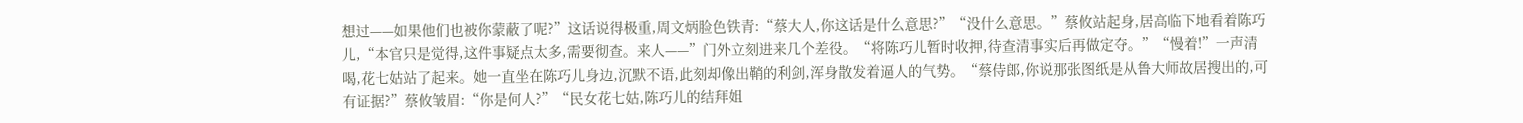想过——如果他们也被你蒙蔽了呢?”这话说得极重,周文炳脸色铁青:“蔡大人,你这话是什么意思?”“没什么意思。”蔡攸站起身,居高临下地看着陈巧儿,“本官只是觉得,这件事疑点太多,需要彻查。来人——”门外立刻进来几个差役。“将陈巧儿暂时收押,待查清事实后再做定夺。”“慢着!”一声清喝,花七姑站了起来。她一直坐在陈巧儿身边,沉默不语,此刻却像出鞘的利剑,浑身散发着逼人的气势。“蔡侍郎,你说那张图纸是从鲁大师故居搜出的,可有证据?”蔡攸皱眉:“你是何人?”“民女花七姑,陈巧儿的结拜姐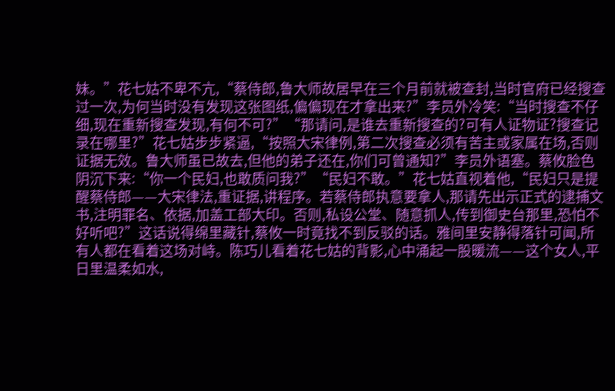妹。”花七姑不卑不亢,“蔡侍郎,鲁大师故居早在三个月前就被查封,当时官府已经搜查过一次,为何当时没有发现这张图纸,偏偏现在才拿出来?”李员外冷笑:“当时搜查不仔细,现在重新搜查发现,有何不可?”“那请问,是谁去重新搜查的?可有人证物证?搜查记录在哪里?”花七姑步步紧逼,“按照大宋律例,第二次搜查必须有苦主或家属在场,否则证据无效。鲁大师虽已故去,但他的弟子还在,你们可曾通知?”李员外语塞。蔡攸脸色阴沉下来:“你一个民妇,也敢质问我?”“民妇不敢。”花七姑直视着他,“民妇只是提醒蔡侍郎——大宋律法,重证据,讲程序。若蔡侍郎执意要拿人,那请先出示正式的逮捕文书,注明罪名、依据,加盖工部大印。否则,私设公堂、随意抓人,传到御史台那里,恐怕不好听吧?”这话说得绵里藏针,蔡攸一时竟找不到反驳的话。雅间里安静得落针可闻,所有人都在看着这场对峙。陈巧儿看着花七姑的背影,心中涌起一股暖流——这个女人,平日里温柔如水,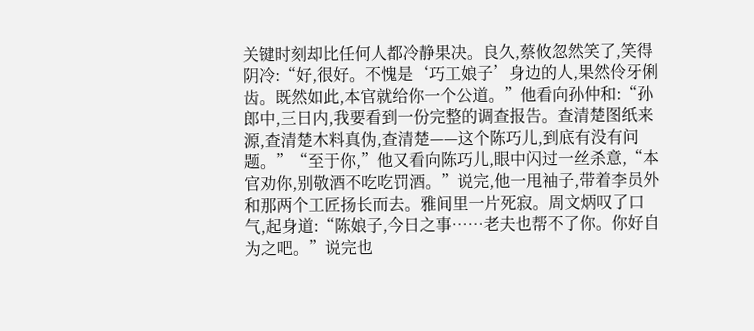关键时刻却比任何人都冷静果决。良久,蔡攸忽然笑了,笑得阴冷:“好,很好。不愧是‘巧工娘子’身边的人,果然伶牙俐齿。既然如此,本官就给你一个公道。”他看向孙仲和:“孙郎中,三日内,我要看到一份完整的调查报告。查清楚图纸来源,查清楚木料真伪,查清楚——这个陈巧儿,到底有没有问题。”“至于你,”他又看向陈巧儿,眼中闪过一丝杀意,“本官劝你,别敬酒不吃吃罚酒。”说完,他一甩袖子,带着李员外和那两个工匠扬长而去。雅间里一片死寂。周文炳叹了口气,起身道:“陈娘子,今日之事……老夫也帮不了你。你好自为之吧。”说完也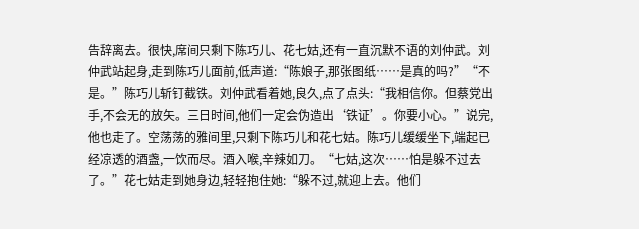告辞离去。很快,席间只剩下陈巧儿、花七姑,还有一直沉默不语的刘仲武。刘仲武站起身,走到陈巧儿面前,低声道:“陈娘子,那张图纸……是真的吗?”“不是。”陈巧儿斩钉截铁。刘仲武看着她,良久,点了点头:“我相信你。但蔡党出手,不会无的放矢。三日时间,他们一定会伪造出‘铁证’。你要小心。”说完,他也走了。空荡荡的雅间里,只剩下陈巧儿和花七姑。陈巧儿缓缓坐下,端起已经凉透的酒盏,一饮而尽。酒入喉,辛辣如刀。“七姑,这次……怕是躲不过去了。”花七姑走到她身边,轻轻抱住她:“躲不过,就迎上去。他们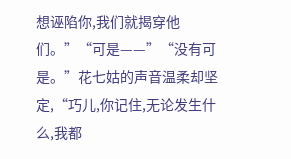想诬陷你,我们就揭穿他们。”“可是——”“没有可是。”花七姑的声音温柔却坚定,“巧儿,你记住,无论发生什么,我都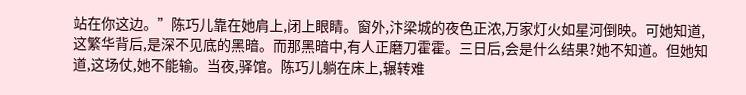站在你这边。”陈巧儿靠在她肩上,闭上眼睛。窗外,汴梁城的夜色正浓,万家灯火如星河倒映。可她知道,这繁华背后,是深不见底的黑暗。而那黑暗中,有人正磨刀霍霍。三日后,会是什么结果?她不知道。但她知道,这场仗,她不能输。当夜,驿馆。陈巧儿躺在床上,辗转难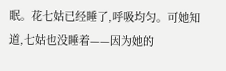眠。花七姑已经睡了,呼吸均匀。可她知道,七姑也没睡着——因为她的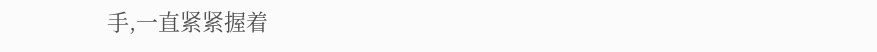手,一直紧紧握着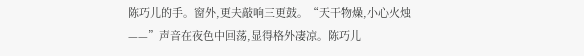陈巧儿的手。窗外,更夫敲响三更鼓。“天干物燥,小心火烛——”声音在夜色中回荡,显得格外凄凉。陈巧儿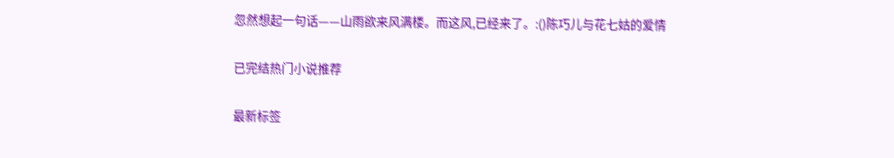忽然想起一句话——山雨欲来风满楼。而这风,已经来了。:()陈巧儿与花七姑的爱情

已完结热门小说推荐

最新标签